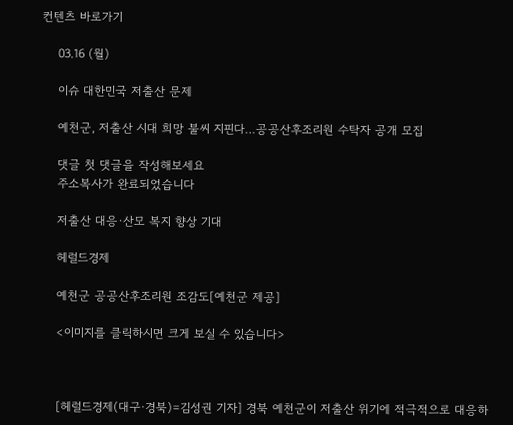컨텐츠 바로가기

    03.16 (월)

    이슈 대한민국 저출산 문제

    예천군, 저출산 시대 희망 불씨 지핀다…공공산후조리원 수탁자 공개 모집

    댓글 첫 댓글을 작성해보세요
    주소복사가 완료되었습니다

    저출산 대응·산모 복지 향상 기대

    헤럴드경제

    예천군 공공산후조리원 조감도[예천군 제공]

    <이미지를 클릭하시면 크게 보실 수 있습니다>



    [헤럴드경제(대구·경북)=김성권 기자] 경북 예천군이 저출산 위기에 적극적으로 대응하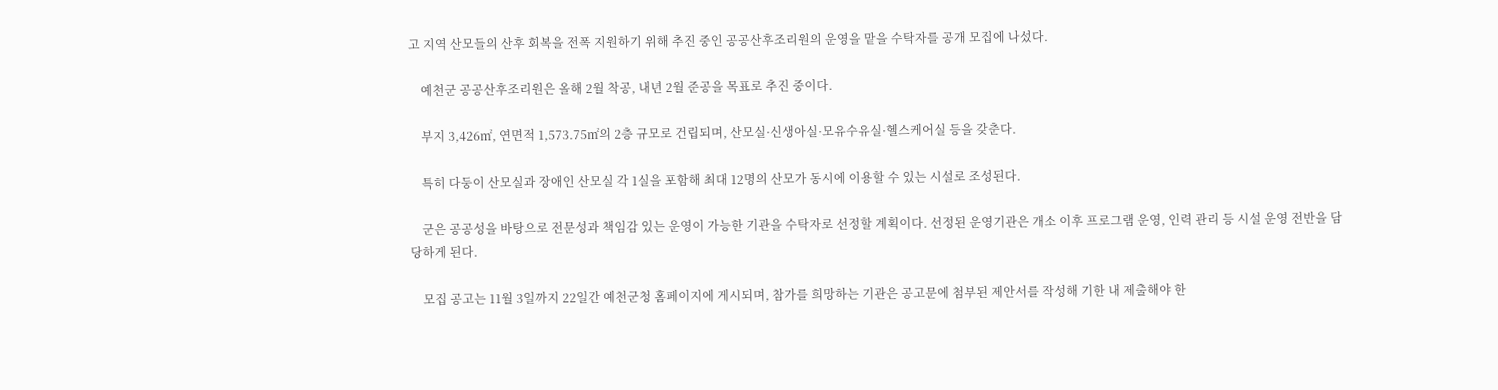고 지역 산모들의 산후 회복을 전폭 지원하기 위해 추진 중인 공공산후조리원의 운영을 맡을 수탁자를 공개 모집에 나섰다.

    예천군 공공산후조리원은 올해 2월 착공, 내년 2월 준공을 목표로 추진 중이다.

    부지 3,426㎡, 연면적 1,573.75㎡의 2층 규모로 건립되며, 산모실·신생아실·모유수유실·헬스케어실 등을 갖춘다.

    특히 다둥이 산모실과 장애인 산모실 각 1실을 포함해 최대 12명의 산모가 동시에 이용할 수 있는 시설로 조성된다.

    군은 공공성을 바탕으로 전문성과 책임감 있는 운영이 가능한 기관을 수탁자로 선정할 계획이다. 선정된 운영기관은 개소 이후 프로그램 운영, 인력 관리 등 시설 운영 전반을 담당하게 된다.

    모집 공고는 11월 3일까지 22일간 예천군청 홈페이지에 게시되며, 참가를 희망하는 기관은 공고문에 첨부된 제안서를 작성해 기한 내 제출해야 한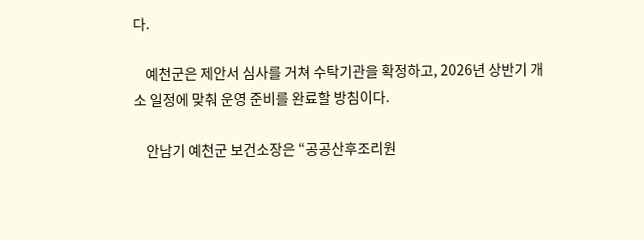다.

    예천군은 제안서 심사를 거쳐 수탁기관을 확정하고, 2026년 상반기 개소 일정에 맞춰 운영 준비를 완료할 방침이다.

    안남기 예천군 보건소장은 “공공산후조리원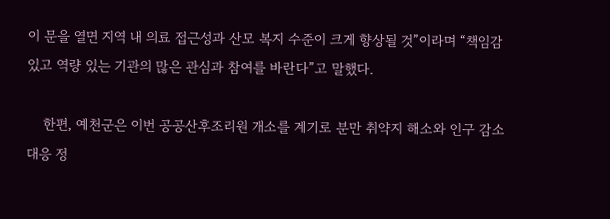이 문을 열면 지역 내 의료 접근성과 산모 복지 수준이 크게 향상될 것”이라며 “책임감 있고 역량 있는 기관의 많은 관심과 참여를 바란다”고 말했다.

    한편, 예천군은 이번 공공산후조리원 개소를 계기로 분만 취약지 해소와 인구 감소 대응 정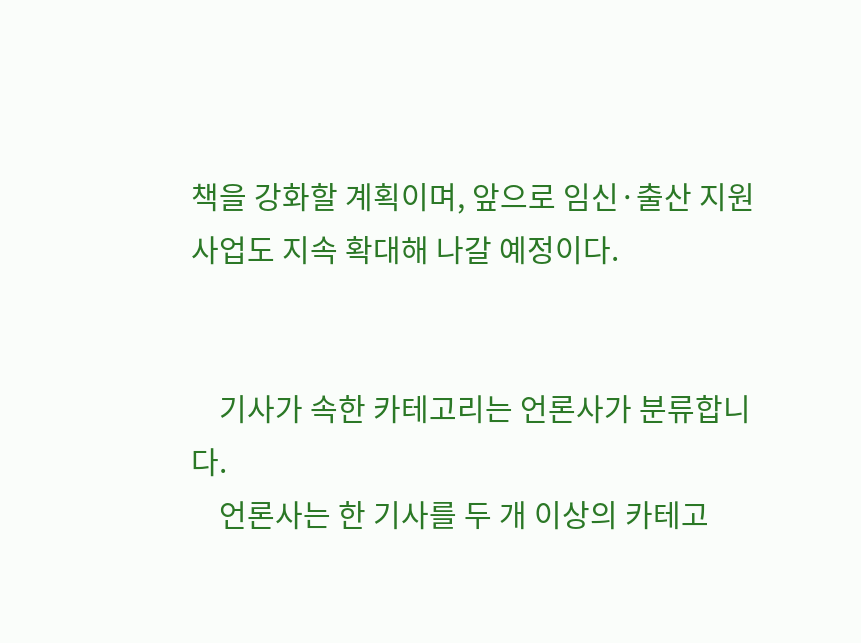책을 강화할 계획이며, 앞으로 임신·출산 지원사업도 지속 확대해 나갈 예정이다.


    기사가 속한 카테고리는 언론사가 분류합니다.
    언론사는 한 기사를 두 개 이상의 카테고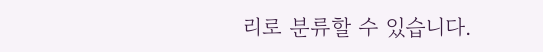리로 분류할 수 있습니다.